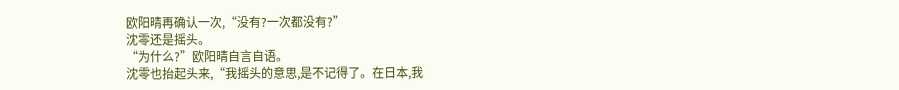欧阳晴再确认一次,“没有?一次都没有?”
沈零还是摇头。
“为什么?”欧阳晴自言自语。
沈零也抬起头来,“我摇头的意思,是不记得了。在日本,我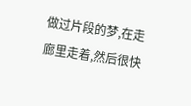做过片段的梦,在走廊里走着,然后很快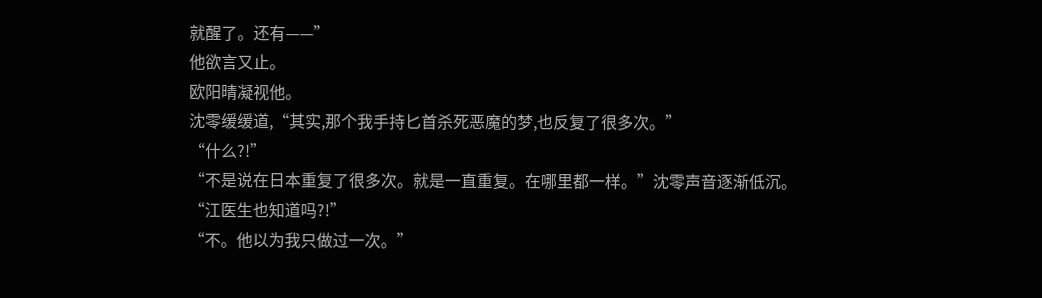就醒了。还有——”
他欲言又止。
欧阳晴凝视他。
沈零缓缓道,“其实,那个我手持匕首杀死恶魔的梦,也反复了很多次。”
“什么?!”
“不是说在日本重复了很多次。就是一直重复。在哪里都一样。”沈零声音逐渐低沉。
“江医生也知道吗?!”
“不。他以为我只做过一次。”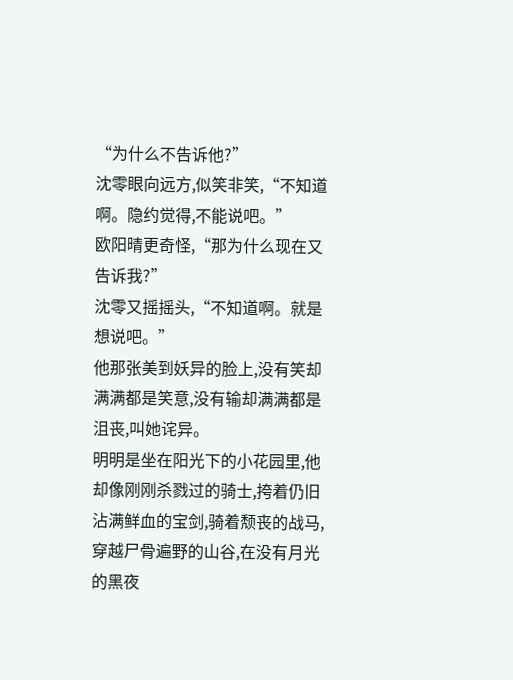“为什么不告诉他?”
沈零眼向远方,似笑非笑,“不知道啊。隐约觉得,不能说吧。”
欧阳晴更奇怪,“那为什么现在又告诉我?”
沈零又摇摇头,“不知道啊。就是想说吧。”
他那张美到妖异的脸上,没有笑却满满都是笑意,没有输却满满都是沮丧,叫她诧异。
明明是坐在阳光下的小花园里,他却像刚刚杀戮过的骑士,挎着仍旧沾满鲜血的宝剑,骑着颓丧的战马,穿越尸骨遍野的山谷,在没有月光的黑夜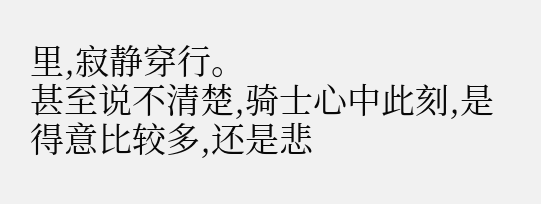里,寂静穿行。
甚至说不清楚,骑士心中此刻,是得意比较多,还是悲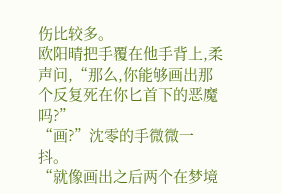伤比较多。
欧阳晴把手覆在他手背上,柔声问,“那么,你能够画出那个反复死在你匕首下的恶魔吗?”
“画?”沈零的手微微一抖。
“就像画出之后两个在梦境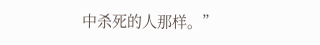中杀死的人那样。”